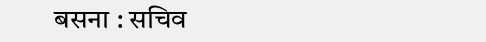बसना : सचिव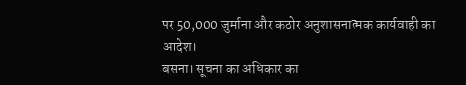पर 50,000 जुर्माना और कठोर अनुशासनात्मक कार्यवाही का आदेश।
बसना। सूचना का अधिकार का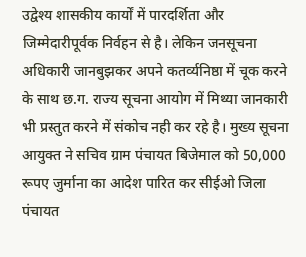उद्वेश्य शासकीय कार्यों में पारदर्शिता और जिम्मेदारीपूर्वक निर्वहन से है। लेकिन जनसूचना अधिकारी जानबुझकर अपने कतर्व्यनिष्ठा में चूक करने के साथ छ.ग. राज्य सूचना आयोग में मिथ्या जानकारी भी प्रस्तुत करने में संकोच नही कर रहे है। मुख्य सूचना आयुक्त ने सचिव ग्राम पंचायत बिजेमाल को 50,000 रूपए जुर्माना का आदेश पारित कर सीईओ जिला पंचायत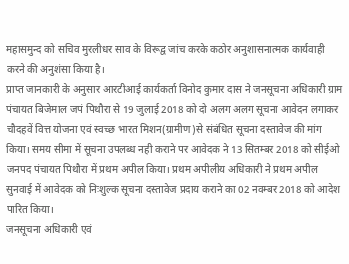महासमुन्द को सचिव मुरलीधर साव के विरूद्व जांच करके कठोर अनुशासनात्मक कार्यवाही करने की अनुशंसा किया है।
प्राप्त जानकारी के अनुसार आरटीआई कार्यकर्ता विनोद कुमार दास ने जनसूचना अधिकारी ग्राम पंचायत बिजेमाल जपं पिथौरा से 19 जुलाई 2018 को दो अलग अलग सूचना आवेदन लगाकर चौदहवें वित्त योजना एवं स्वच्छ भारत मिशन(ग्रामीण)से संबंधित सूचना दस्तावेज की मांग किया। समय सीमा में सूचना उपलब्ध नही कराने पर आवेदक ने 13 सितम्बर 2018 को सीईओ जनपद पंचायत पिथौरा में प्रथम अपील किया। प्रथम अपीलीय अधिकारी ने प्रथम अपील सुनवाई में आवेदक को निःशुल्क सूचना दस्तावेज प्रदाय कराने का 02 नवम्बर 2018 को आदेश पारित किया।
जनसूचना अधिकारी एवं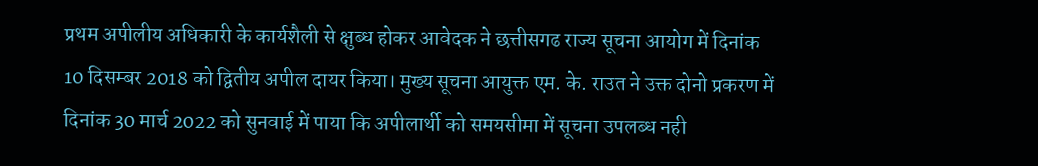प्रथम अपीलीय अधिकारी के कार्यशैली से क्षुब्ध होकर आवेदक ने छत्तीसगढ राज्य सूचना आयोग में दिनांक 10 दिसम्बर 2018 को द्वितीय अपील दायर किया। मुख्य सूचना आयुक्त एम. के. राउत ने उक्त दोनो प्रकरण में दिनांक 30 मार्च 2022 को सुनवाई में पाया कि अपीलार्थी को समयसीमा में सूचना उपलब्ध नही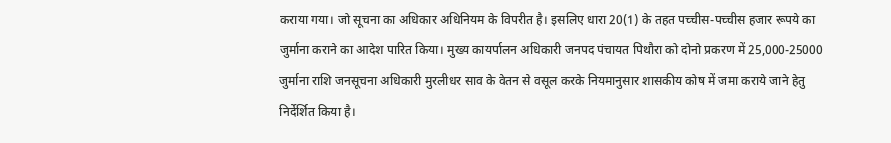कराया गया। जो सूचना का अधिकार अधिनियम के विपरीत है। इसलिए धारा 20(1) के तहत पच्चीस-पच्चीस हजार रूपये का जुर्माना कराने का आदेश पारित किया। मुख्य कायर्पालन अधिकारी जनपद पंचायत पिथौरा को दोनो प्रकरण में 25,000-25000 जुर्माना राशि जनसूचना अधिकारी मुरलीधर साव के वेतन से वसूल करके नियमानुसार शासकीय कोष में जमा कराये जाने हेतु निर्देर्शित किया है।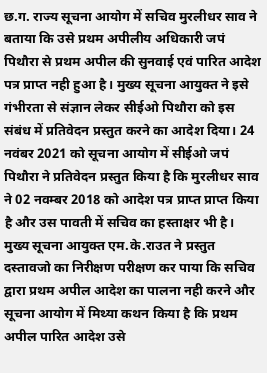छ.ग. राज्य सूचना आयोग में सचिव मुरलीधर साव ने बताया कि उसे प्रथम अपीलीय अधिकारी जपं पिथौरा से प्रथम अपील की सुनवाई एवं पारित आदेश पत्र प्राप्त नही हुआ है। मुख्य सूचना आयुक्त ने इसे गंभीरता से संज्ञान लेकर सीईओ पिथौरा को इस संबंध में प्रतिवेदन प्रस्तुत करने का आदेश दिया। 24 नवंबर 2021 को सूचना आयोग में सीईओ जपं पिथौरा ने प्रतिवेदन प्रस्तुत किया है कि मुरलीधर साव ने 02 नवम्बर 2018 को आदेश पत्र प्राप्त प्राप्त किया है और उस पावती में सचिव का हस्ताक्षर भी है।
मुख्य सूचना आयुक्त एम.के.राउत ने प्रस्तुत दस्तावजो का निरीक्षण परीक्षण कर पाया कि सचिव द्वारा प्रथम अपील आदेश का पालना नही करने और सूचना आयोग में मिथ्या कथन किया है कि प्रथम अपील पारित आदेश उसे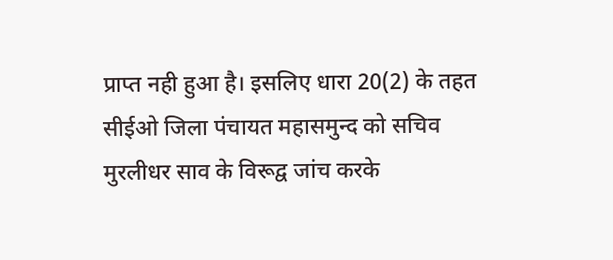प्राप्त नही हुआ है। इसलिए धारा 20(2) के तहत सीईओ जिला पंचायत महासमुन्द को सचिव मुरलीधर साव के विरूद्व जांच करके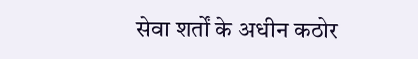सेवा शर्तों के अधीन कठोर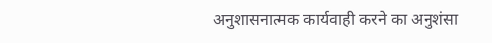अनुशासनात्मक कार्यवाही करने का अनुशंसा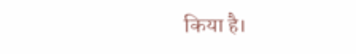किया है।